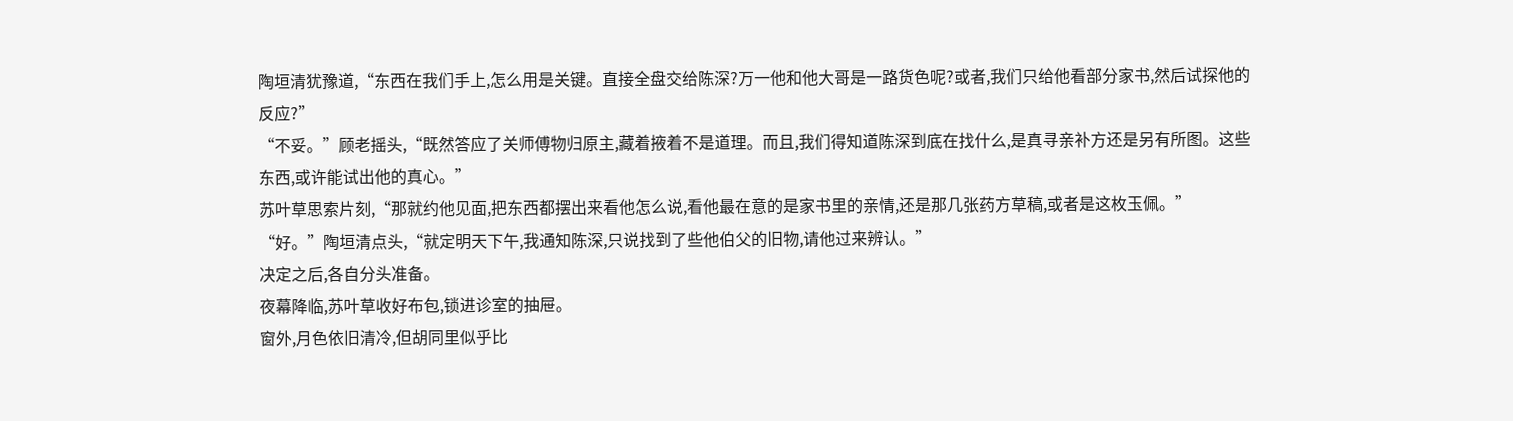陶垣清犹豫道,“东西在我们手上,怎么用是关键。直接全盘交给陈深?万一他和他大哥是一路货色呢?或者,我们只给他看部分家书,然后试探他的反应?”
“不妥。”顾老摇头,“既然答应了关师傅物归原主,藏着掖着不是道理。而且,我们得知道陈深到底在找什么,是真寻亲补方还是另有所图。这些东西,或许能试出他的真心。”
苏叶草思索片刻,“那就约他见面,把东西都摆出来看他怎么说,看他最在意的是家书里的亲情,还是那几张药方草稿,或者是这枚玉佩。”
“好。”陶垣清点头,“就定明天下午,我通知陈深,只说找到了些他伯父的旧物,请他过来辨认。”
决定之后,各自分头准备。
夜幕降临,苏叶草收好布包,锁进诊室的抽屉。
窗外,月色依旧清冷,但胡同里似乎比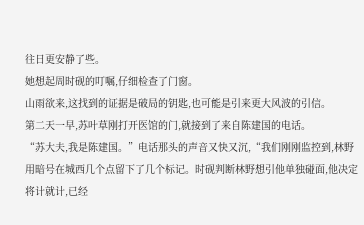往日更安静了些。
她想起周时砚的叮嘱,仔细检查了门窗。
山雨欲来,这找到的证据是破局的钥匙,也可能是引来更大风波的引信。
第二天一早,苏叶草刚打开医馆的门,就接到了来自陈建国的电话。
“苏大夫,我是陈建国。”电话那头的声音又快又沉,“我们刚刚监控到,林野用暗号在城西几个点留下了几个标记。时砚判断林野想引他单独碰面,他决定将计就计,已经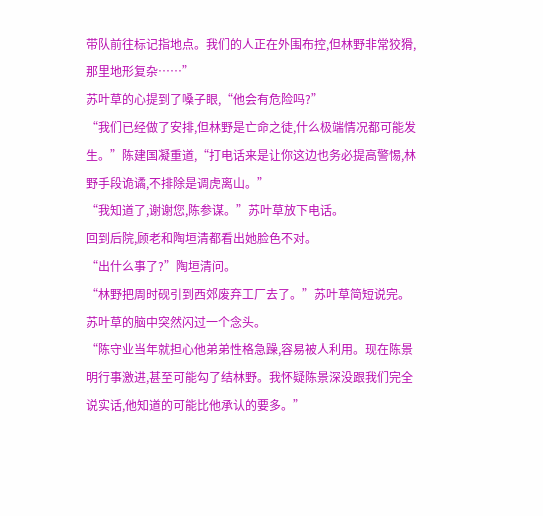带队前往标记指地点。我们的人正在外围布控,但林野非常狡猾,那里地形复杂……”
苏叶草的心提到了嗓子眼,“他会有危险吗?”
“我们已经做了安排,但林野是亡命之徒,什么极端情况都可能发生。”陈建国凝重道,“打电话来是让你这边也务必提高警惕,林野手段诡谲,不排除是调虎离山。”
“我知道了,谢谢您,陈参谋。”苏叶草放下电话。
回到后院,顾老和陶垣清都看出她脸色不对。
“出什么事了?”陶垣清问。
“林野把周时砚引到西郊废弃工厂去了。”苏叶草简短说完。
苏叶草的脑中突然闪过一个念头。
“陈守业当年就担心他弟弟性格急躁,容易被人利用。现在陈景明行事激进,甚至可能勾了结林野。我怀疑陈景深没跟我们完全说实话,他知道的可能比他承认的要多。”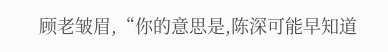顾老皱眉,“你的意思是,陈深可能早知道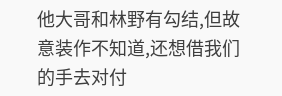他大哥和林野有勾结,但故意装作不知道,还想借我们的手去对付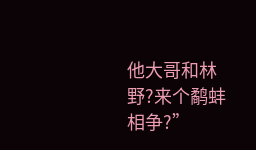他大哥和林野?来个鹬蚌相争?”